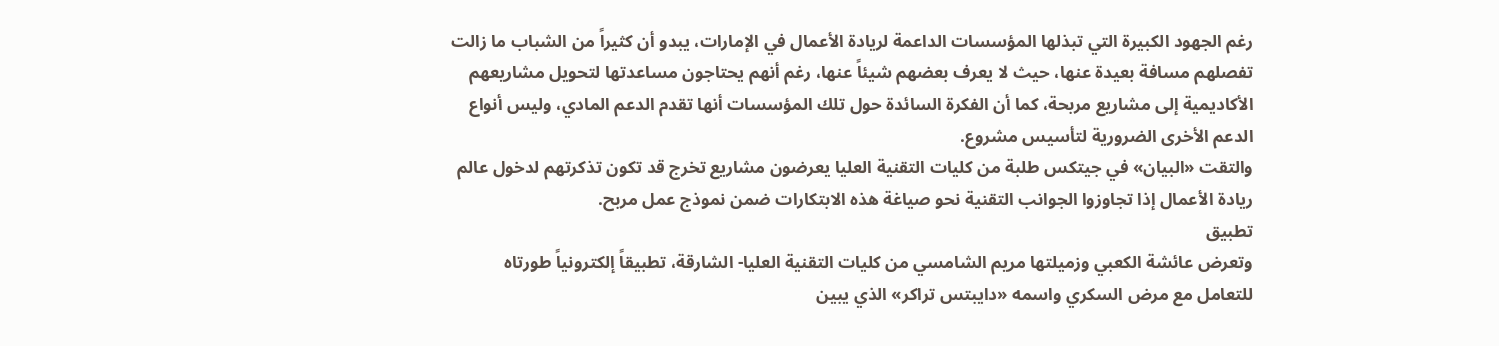رغم الجهود الكبيرة التي تبذلها المؤسسات الداعمة لريادة الأعمال في الإمارات، يبدو أن كثيراً من الشباب ما زالت تفصلهم مسافة بعيدة عنها، حيث لا يعرف بعضهم شيئاً عنها، رغم أنهم يحتاجون مساعدتها لتحويل مشاريعهم الأكاديمية إلى مشاريع مربحة، كما أن الفكرة السائدة حول تلك المؤسسات أنها تقدم الدعم المادي، وليس أنواع الدعم الأخرى الضرورية لتأسيس مشروع.
والتقت «البيان» في جيتكس طلبة من كليات التقنية العليا يعرضون مشاريع تخرج قد تكون تذكرتهم لدخول عالم ريادة الأعمال إذا تجاوزوا الجوانب التقنية نحو صياغة هذه الابتكارات ضمن نموذج عمل مربح.
تطبيق
وتعرض عائشة الكعبي وزميلتها مريم الشامسي من كليات التقنية العليا- الشارقة، تطبيقاً إلكترونياً طورتاه للتعامل مع مرض السكري واسمه «دايبتس تراكر» الذي يبين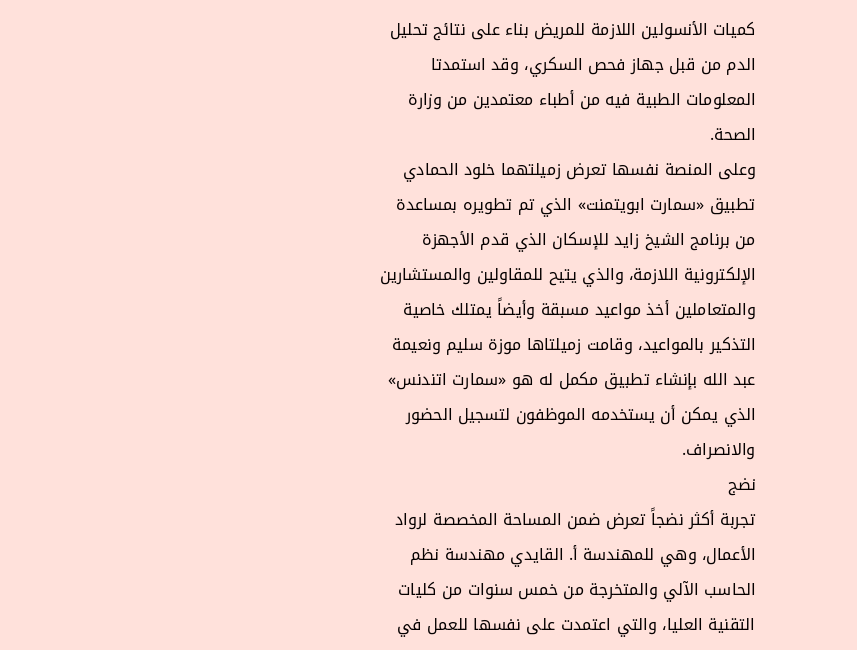كميات الأنسولين اللازمة للمريض بناء على نتائج تحليل الدم من قبل جهاز فحص السكري، وقد استمدتا المعلومات الطبية فيه من أطباء معتمدين من وزارة الصحة.
وعلى المنصة نفسها تعرض زميلتهما خلود الحمادي تطبيق «سمارت ابويتمنت» الذي تم تطويره بمساعدة من برنامج الشيخ زايد للإسكان الذي قدم الأجهزة الإلكترونية اللازمة، والذي يتيح للمقاولين والمستشارين والمتعاملين أخذ مواعيد مسبقة وأيضاً يمتلك خاصية التذكير بالمواعيد، وقامت زميلتاها موزة سليم ونعيمة عبد الله بإنشاء تطبيق مكمل له هو «سمارت اتندنس» الذي يمكن أن يستخدمه الموظفون لتسجيل الحضور والانصراف.
نضج
تجربة أكثر نضجاً تعرض ضمن المساحة المخصصة لرواد الأعمال، وهي للمهندسة أ. القايدي مهندسة نظم الحاسب الآلي والمتخرجة من خمس سنوات من كليات التقنية العليا، والتي اعتمدت على نفسها للعمل في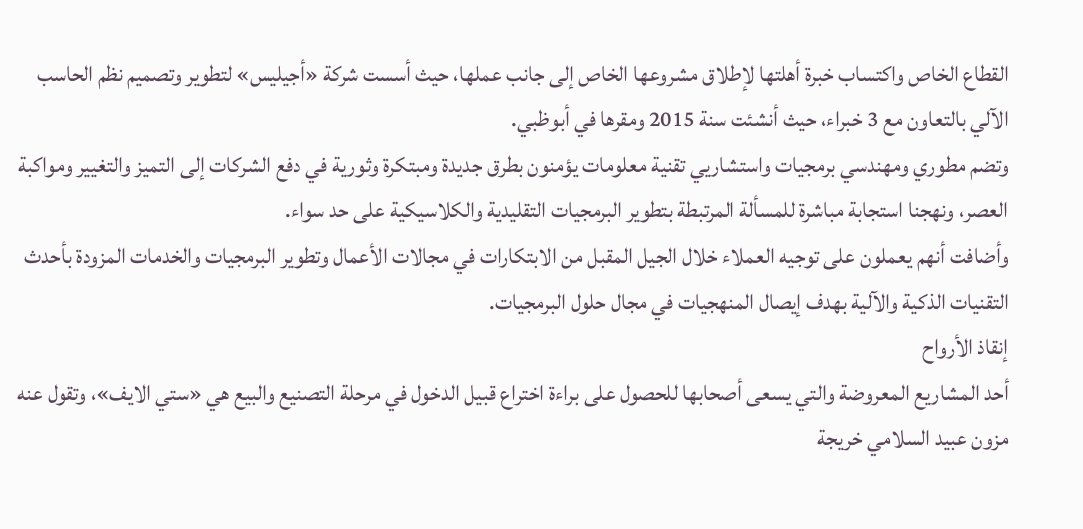القطاع الخاص واكتساب خبرة أهلتها لإطلاق مشروعها الخاص إلى جانب عملها، حيث أسست شركة «أجيليس» لتطوير وتصميم نظم الحاسب الآلي بالتعاون مع 3 خبراء، حيث أنشئت سنة 2015 ومقرها في أبوظبي.
وتضم مطوري ومهندسي برمجيات واستشاريي تقنية معلومات يؤمنون بطرق جديدة ومبتكرة وثورية في دفع الشركات إلى التميز والتغيير ومواكبة العصر، ونهجنا استجابة مباشرة للمسألة المرتبطة بتطوير البرمجيات التقليدية والكلاسيكية على حد سواء.
وأضافت أنهم يعملون على توجيه العملاء خلال الجيل المقبل من الابتكارات في مجالات الأعمال وتطوير البرمجيات والخدمات المزودة بأحدث التقنيات الذكية والآلية بهدف إيصال المنهجيات في مجال حلول البرمجيات.
إنقاذ الأرواح
أحد المشاريع المعروضة والتي يسعى أصحابها للحصول على براءة اختراع قبيل الدخول في مرحلة التصنيع والبيع هي «ستي الايف»، وتقول عنه مزون عبيد السلامي خريجة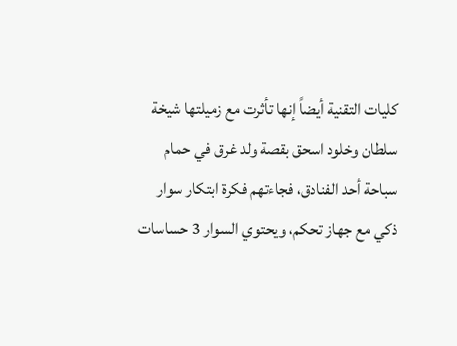كليات التقنية أيضاً إنها تأثرت مع زميلتها شيخة سلطان وخلود اسحق بقصة ولد غرق في حمام سباحة أحد الفنادق، فجاءتهم فكرة ابتكار سوار ذكي مع جهاز تحكم، ويحتوي السوار 3 حساسات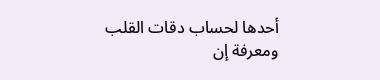أحدها لحساب دقات القلب ومعرفة إن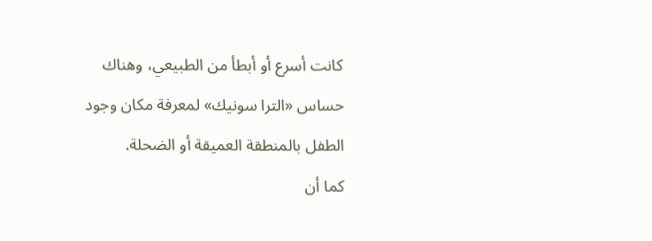كانت أسرع أو أبطأ من الطبيعي، وهناك حساس «الترا سونيك» لمعرفة مكان وجود الطفل بالمنطقة العميقة أو الضحلة.
كما أن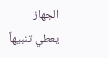الجهاز يعطي تنبيهاً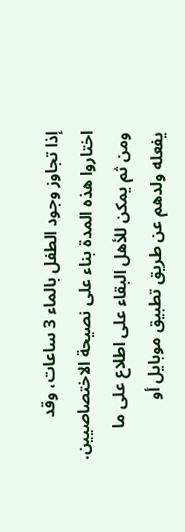إذا تجاوز وجود الطفل بالماء 3 ساعات، وقد اختاروا هذه المدة بناء على نصيحة الاختصاصيين. ومن ثم يمكن للأهل البقاء على اطلاع على ما يفعله ولدهم عن طريق تطبيق موبايل أو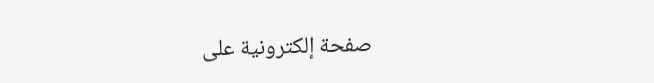صفحة إلكترونية على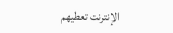الإنترنت تعطيهم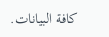كافة البيانات.